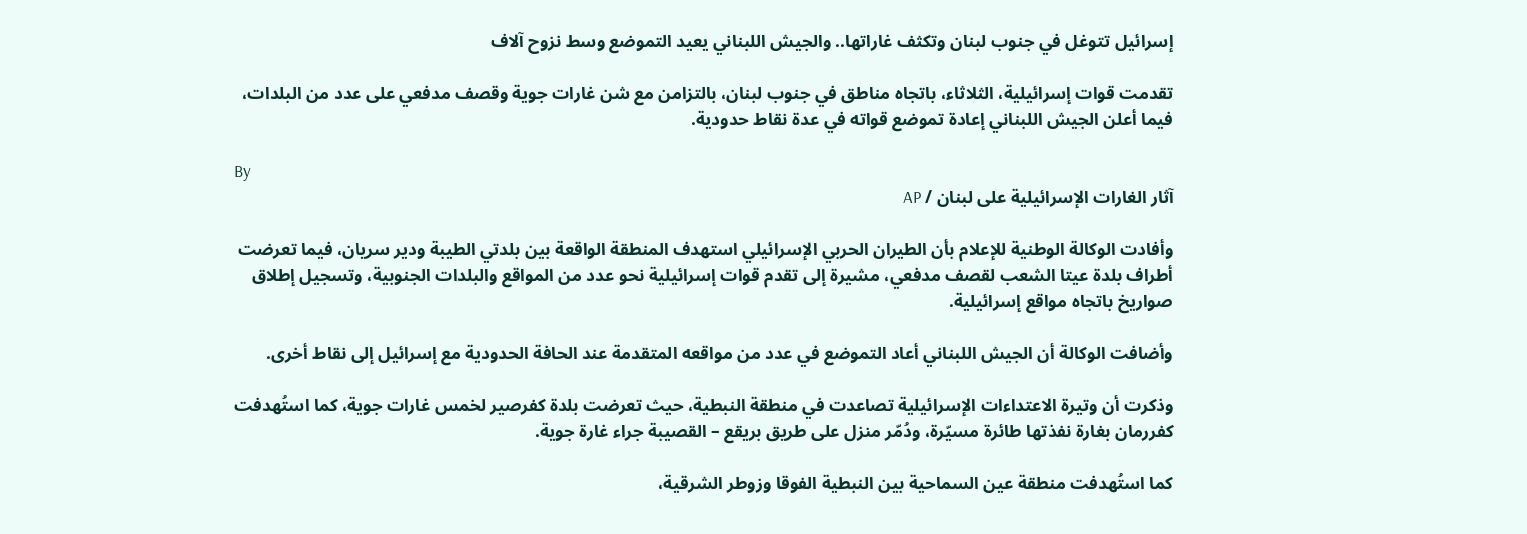إسرائيل تتوغل في جنوب لبنان وتكثف غاراتها.. والجيش اللبناني يعيد التموضع وسط نزوح آلاف

تقدمت قوات إسرائيلية، الثلاثاء، باتجاه مناطق في جنوب لبنان، بالتزامن مع شن غارات جوية وقصف مدفعي على عدد من البلدات، فيما أعلن الجيش اللبناني إعادة تموضع قواته في عدة نقاط حدودية.

By
آثار الغارات الإسرائيلية على لبنان / AP

وأفادت الوكالة الوطنية للإعلام بأن الطيران الحربي الإسرائيلي استهدف المنطقة الواقعة بين بلدتي الطيبة ودير سريان، فيما تعرضت أطراف بلدة عيتا الشعب لقصف مدفعي، مشيرة إلى تقدم قوات إسرائيلية نحو عدد من المواقع والبلدات الجنوبية، وتسجيل إطلاق صواريخ باتجاه مواقع إسرائيلية.

وأضافت الوكالة أن الجيش اللبناني أعاد التموضع في عدد من مواقعه المتقدمة عند الحافة الحدودية مع إسرائيل إلى نقاط أخرى.

وذكرت أن وتيرة الاعتداءات الإسرائيلية تصاعدت في منطقة النبطية، حيث تعرضت بلدة كفرصير لخمس غارات جوية، كما استُهدفت كفررمان بغارة نفذتها طائرة مسيّرة، ودُمّر منزل على طريق بريقع – القصيبة جراء غارة جوية.

كما استُهدفت منطقة عين السماحية بين النبطية الفوقا وزوطر الشرقية،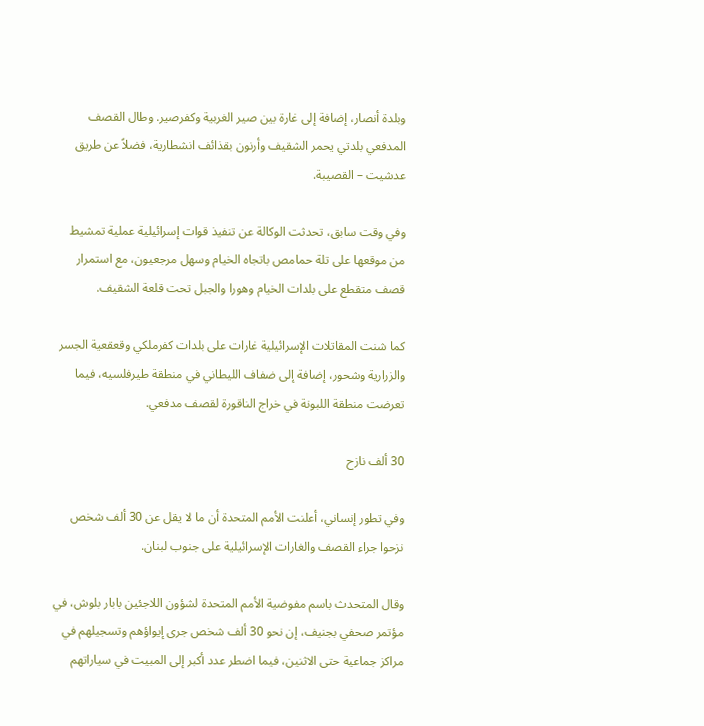وبلدة أنصار، إضافة إلى غارة بين صير الغربية وكفرصير. وطال القصف المدفعي بلدتي يحمر الشقيف وأرنون بقذائف انشطارية، فضلاً عن طريق عدشيت – القصيبة.

وفي وقت سابق، تحدثت الوكالة عن تنفيذ قوات إسرائيلية عملية تمشيط من موقعها على تلة حمامص باتجاه الخيام وسهل مرجعيون، مع استمرار قصف متقطع على بلدات الخيام وهورا والجبل تحت قلعة الشقيف.

كما شنت المقاتلات الإسرائيلية غارات على بلدات كفرملكي وقعقعية الجسر والزرارية وشحور، إضافة إلى ضفاف الليطاني في منطقة طيرفلسيه، فيما تعرضت منطقة اللبونة في خراج الناقورة لقصف مدفعي.

30 ألف نازح

وفي تطور إنساني، أعلنت الأمم المتحدة أن ما لا يقل عن 30 ألف شخص نزحوا جراء القصف والغارات الإسرائيلية على جنوب لبنان.

وقال المتحدث باسم مفوضية الأمم المتحدة لشؤون اللاجئين بابار بلوش، في مؤتمر صحفي بجنيف، إن نحو 30 ألف شخص جرى إيواؤهم وتسجيلهم في مراكز جماعية حتى الاثنين، فيما اضطر عدد أكبر إلى المبيت في سياراتهم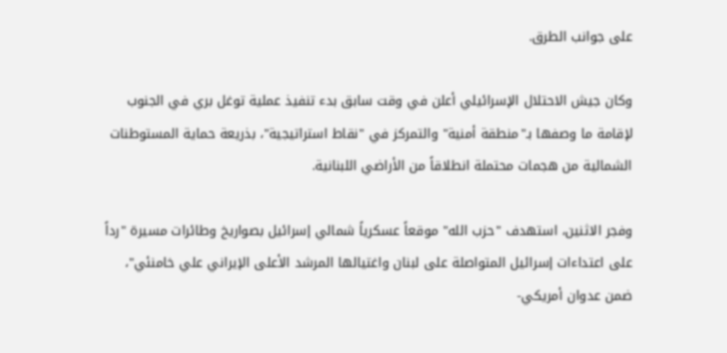على جوانب الطرق.

وكان جيش الاحتلال الإسرائيلي أعلن في وقت سابق بدء تنفيذ عملية توغل بري في الجنوب لإقامة ما وصفها بـ"منطقة أمنية" والتمركز في "نقاط استراتيجية"، بذريعة حماية المستوطنات الشمالية من هجمات محتملة انطلاقاً من الأراضي اللبنانية.

وفجر الاثنين، استهدف "حزب الله" موقعاً عسكرياً شمالي إسرائيل بصواريخ وطائرات مسيرة "رداً على اعتداءات إسرائيل المتواصلة على لبنان واغتيالها المرشد الأعلى الإيراني علي خامنئي"، ضمن عدوان أمريكي-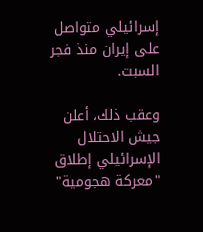إسرائيلي متواصل على إيران منذ فجر السبت.

وعقب ذلك، أعلن جيش الاحتلال الإسرائيلي إطلاق "معركة هجومية"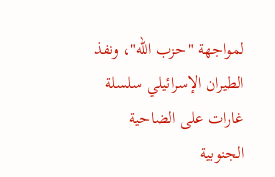لمواجهة "حزب الله"، ونفذ الطيران الإسرائيلي سلسلة غارات على الضاحية الجنوبية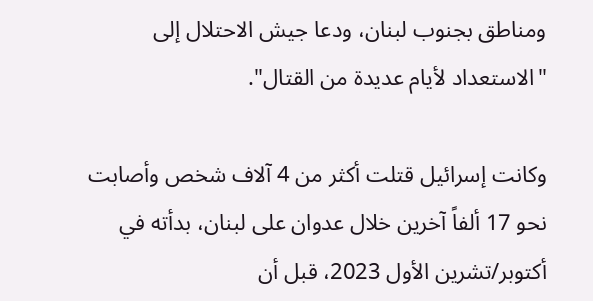ومناطق بجنوب لبنان، ودعا جيش الاحتلال إلى "الاستعداد لأيام عديدة من القتال".

وكانت إسرائيل قتلت أكثر من 4 آلاف شخص وأصابت نحو 17 ألفاً آخرين خلال عدوان على لبنان، بدأته في أكتوبر/تشرين الأول 2023، قبل أن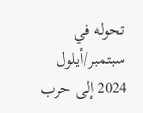تحوله في سبتمبر/أيلول 2024 إلى حرب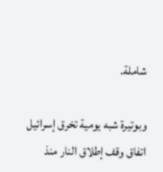شاملة.

وبوتيرة شبه يومية تخرق إسرائيل اتفاق وقف إطلاق النار منذ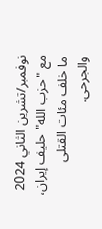نوفمبر/تشرين الثاني 2024 مع "حزب الله" حليف إيران، ما خلف مئات القتلى والجرحى.